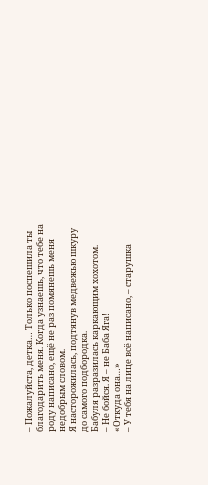– Пожалуйста, детка… Только поспешила ты благодарить меня. Когда узнаешь, что тебе на роду написано, ещё не раз помянешь меня недобрым словом.
Я насторожилась, подтянув медвежью шкуру до самого подбородка.
Бабуля разразилась каркающим хохотом.
– Не бойся. Я – не Баба Яга!
«Откуда она…»
– У тебя на лице всё написано, – старушка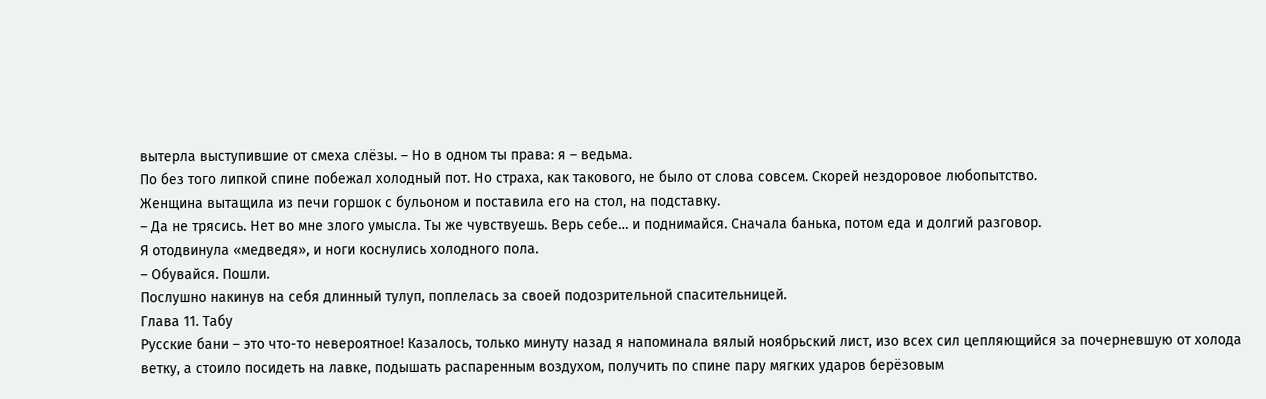вытерла выступившие от смеха слёзы. – Но в одном ты права: я – ведьма.
По без того липкой спине побежал холодный пот. Но страха, как такового, не было от слова совсем. Скорей нездоровое любопытство.
Женщина вытащила из печи горшок с бульоном и поставила его на стол, на подставку.
– Да не трясись. Нет во мне злого умысла. Ты же чувствуешь. Верь себе… и поднимайся. Сначала банька, потом еда и долгий разговор.
Я отодвинула «медведя», и ноги коснулись холодного пола.
– Обувайся. Пошли.
Послушно накинув на себя длинный тулуп, поплелась за своей подозрительной спасительницей.
Глава 11. Табу
Русские бани – это что-то невероятное! Казалось, только минуту назад я напоминала вялый ноябрьский лист, изо всех сил цепляющийся за почерневшую от холода ветку, а стоило посидеть на лавке, подышать распаренным воздухом, получить по спине пару мягких ударов берёзовым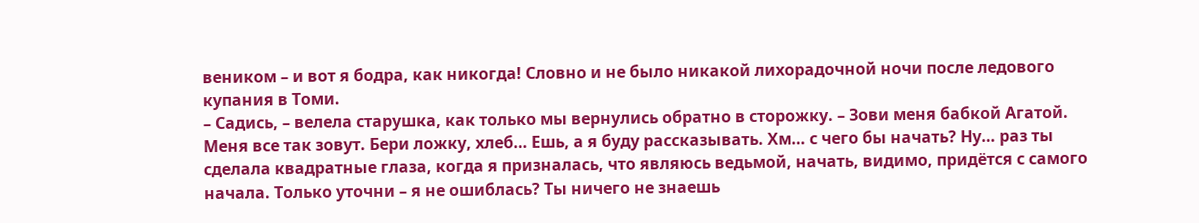веником – и вот я бодра, как никогда! Словно и не было никакой лихорадочной ночи после ледового купания в Томи.
– Садись, – велела старушка, как только мы вернулись обратно в сторожку. – Зови меня бабкой Агатой. Меня все так зовут. Бери ложку, хлеб… Ешь, а я буду рассказывать. Хм… с чего бы начать? Ну… раз ты сделала квадратные глаза, когда я призналась, что являюсь ведьмой, начать, видимо, придётся с самого начала. Только уточни – я не ошиблась? Ты ничего не знаешь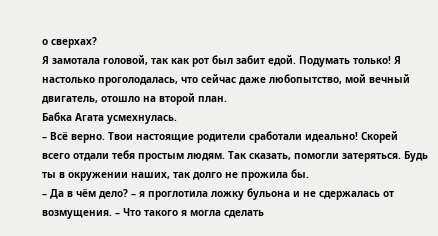о сверхах?
Я замотала головой, так как рот был забит едой. Подумать только! Я настолько проголодалась, что сейчас даже любопытство, мой вечный двигатель, отошло на второй план.
Бабка Агата усмехнулась.
– Всё верно. Твои настоящие родители сработали идеально! Скорей всего отдали тебя простым людям. Так сказать, помогли затеряться. Будь ты в окружении наших, так долго не прожила бы.
– Да в чём дело? – я проглотила ложку бульона и не сдержалась от возмущения. – Что такого я могла сделать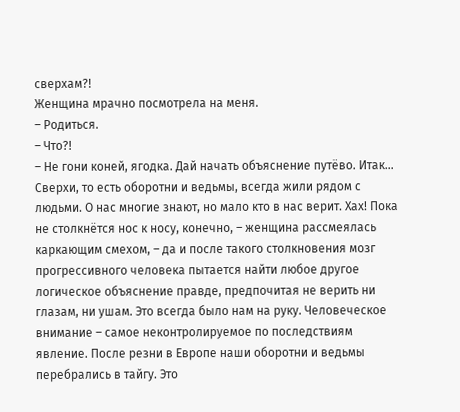сверхам?!
Женщина мрачно посмотрела на меня.
– Родиться.
– Что?!
– Не гони коней, ягодка. Дай начать объяснение путёво. Итак… Сверхи, то есть оборотни и ведьмы, всегда жили рядом с людьми. О нас многие знают, но мало кто в нас верит. Хах! Пока не столкнётся нос к носу, конечно, – женщина рассмеялась каркающим смехом, – да и после такого столкновения мозг прогрессивного человека пытается найти любое другое логическое объяснение правде, предпочитая не верить ни глазам, ни ушам. Это всегда было нам на руку. Человеческое внимание – самое неконтролируемое по последствиям явление. После резни в Европе наши оборотни и ведьмы перебрались в тайгу. Это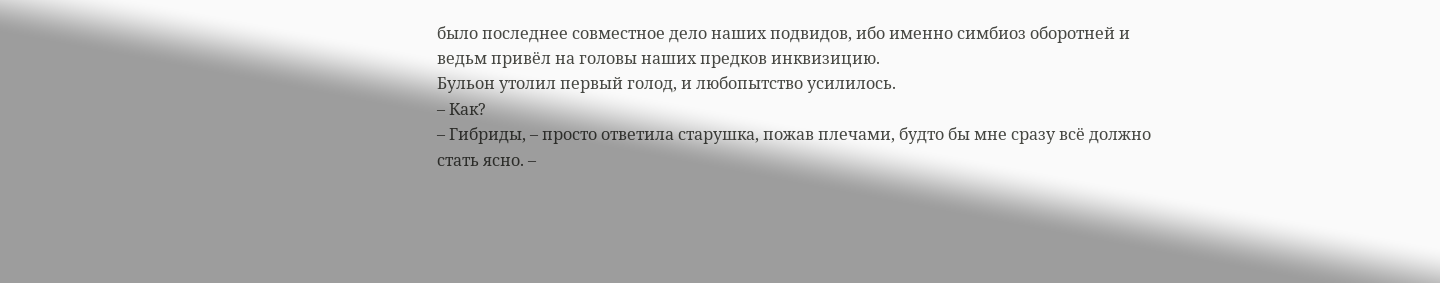было последнее совместное дело наших подвидов, ибо именно симбиоз оборотней и ведьм привёл на головы наших предков инквизицию.
Бульон утолил первый голод, и любопытство усилилось.
– Как?
– Гибриды, – просто ответила старушка, пожав плечами, будто бы мне сразу всё должно стать ясно. –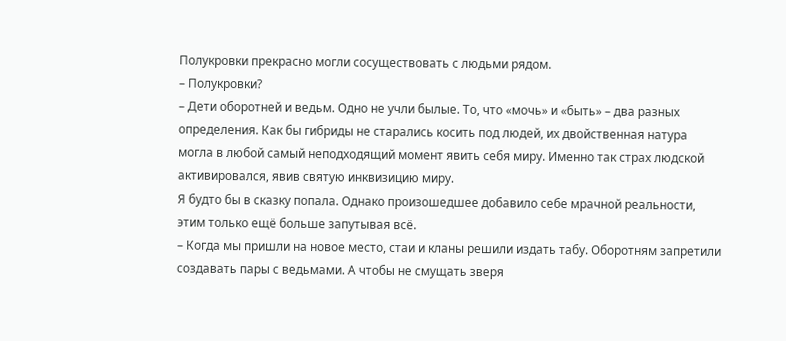Полукровки прекрасно могли сосуществовать с людьми рядом.
– Полукровки?
– Дети оборотней и ведьм. Одно не учли былые. То, что «мочь» и «быть» – два разных определения. Как бы гибриды не старались косить под людей, их двойственная натура могла в любой самый неподходящий момент явить себя миру. Именно так страх людской активировался, явив святую инквизицию миру.
Я будто бы в сказку попала. Однако произошедшее добавило себе мрачной реальности, этим только ещё больше запутывая всё.
– Когда мы пришли на новое место, стаи и кланы решили издать табу. Оборотням запретили создавать пары с ведьмами. А чтобы не смущать зверя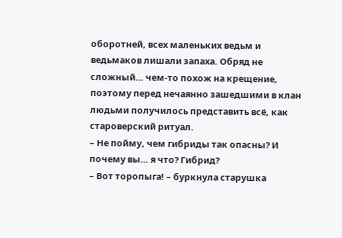оборотней, всех маленьких ведьм и ведьмаков лишали запаха. Обряд не сложный… чем-то похож на крещение, поэтому перед нечаянно зашедшими в клан людьми получилось представить всё, как староверский ритуал.
– Не пойму, чем гибриды так опасны? И почему вы… я что? Гибрид?
– Вот торопыга! – буркнула старушка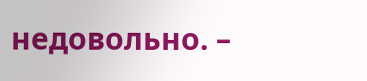недовольно. –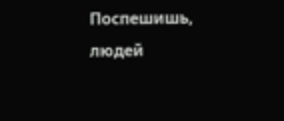Поспешишь, людей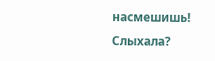насмешишь! Слыхала?